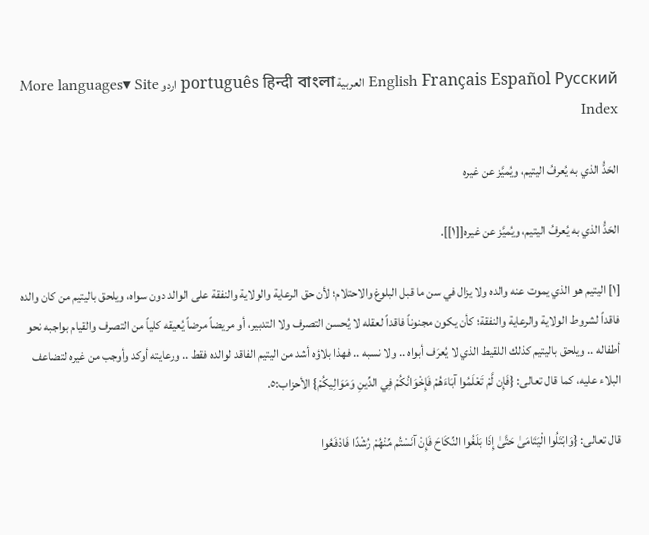English Français Español Русский العربية português हिन्दी বাংলা اردو More languages▾ Site Index

الحَدُّ الذي به يُعرفُ اليتيم، ويُميَّز عن غيره

الحَدُّ الذي به يُعرفُ اليتيم، ويُميَّز عن غيره[[١]].

[١] اليتيم هو الذي يموت عنه والده ولا يزال في سن ما قبل البلوغ والاحتلام؛ لأن حق الرعاية والولاية والنفقة على الوالد دون سواه، ويلحق باليتيم من كان والده فاقداً لشروط الولاية والرعاية والنفقة؛ كأن يكون مجنوناً فاقداً لعقله لا يُحسن التصرف ولا التدبير، أو مريضاً مرضاً يُعيقه كلياً من التصرف والقيام بواجبه نحو أطفاله .. ويلحق باليتيم كذلك اللقيط الذي لا يُعرَف أبواه .. ولا نسبه .. فهذا بلاؤه أشد من اليتيم الفاقد لوالده فقط .. ورعايته أوكد وأوجب من غيره لتضاعف البلاء عليه، كما قال تعالى: {فَإِن لَّمْ تَعْلَمُوا آبَاءَهُمْ فَإِخْوَانُكُمْ فِي الدِّينِ وَمَوَالِيكُمْ} الأحزاب:٥.

قال تعالى: {وَابْتَلُوا الْيَتَامَىٰ حَتَّىٰ إِذَا بَلَغُوا النِّكَاحَ فَإِنْ آنَسْتُم مِّنْهُمْ رُشْدًا فَادْفَعُوا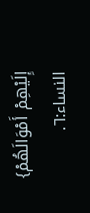إِلَيْهِمْ أَمْوَالَهُمْ} النساء:٦.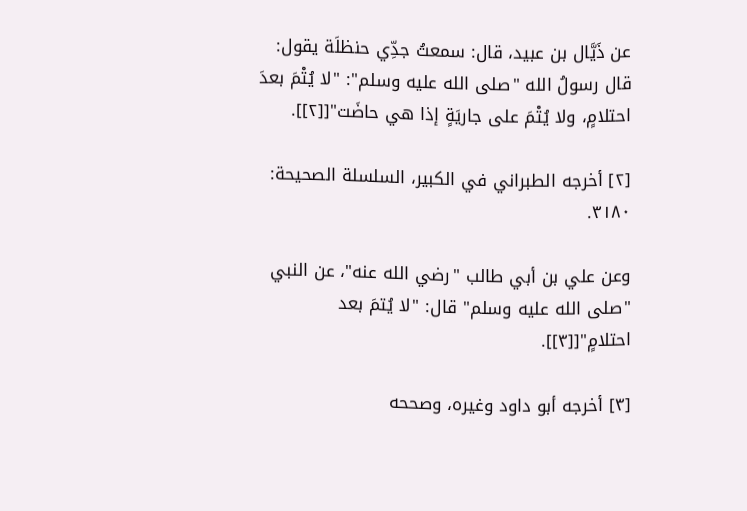عن ذَيَّال بن عبيد، قال: سمعتُ جدِّي حنظلَة يقول: قال رسولُ الله "صلى الله عليه وسلم": "لا يُتْمَ بعدَ احتلامٍ، ولا يُتْمَ على جاريَةٍ إذا هي حاضَت"[[٢]].

[٢] أخرجه الطبراني في الكبير، السلسلة الصحيحة: ٣١٨٠.

وعن علي بن أبي طالب "رضي الله عنه"، عن النبي "صلى الله عليه وسلم" قال: "لا يُتمَ بعد احتلامٍ"[[٣]].

[٣] أخرجه أبو داود وغيره، وصححه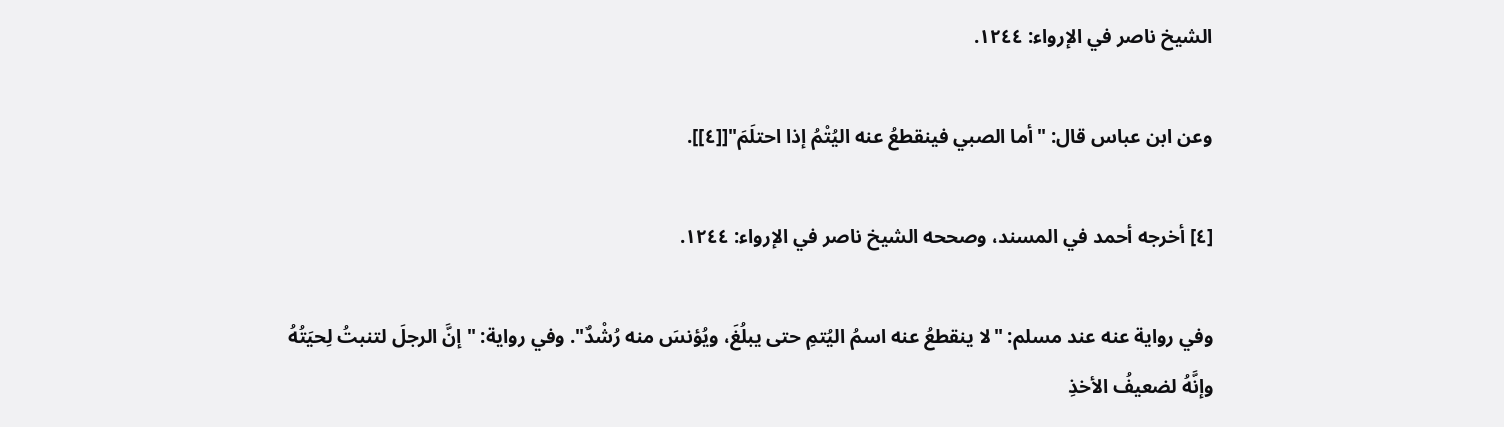الشيخ ناصر في الإرواء: ١٢٤٤.

وعن ابن عباس قال: "أما الصبي فينقطعُ عنه اليُتْمُ إذا احتلَمَ"[[٤]].

[٤] أخرجه أحمد في المسند، وصححه الشيخ ناصر في الإرواء: ١٢٤٤.

وفي رواية عنه عند مسلم: "لا ينقطعُ عنه اسمُ اليُتمِ حتى يبلُغَ، ويُؤنسَ منه رُشْدٌ". وفي رواية: "إنَّ الرجلَ لتنبتُ لِحيَتُهُ وإنَّهُ لضعيفُ الأخذِ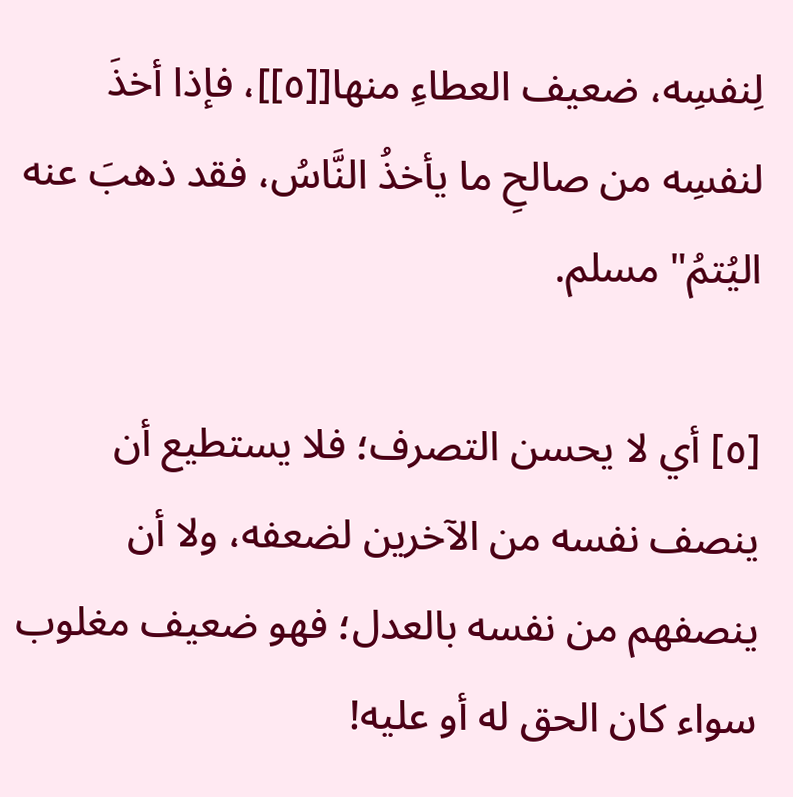لِنفسِه، ضعيف العطاءِ منها[[٥]]، فإذا أخذَ لنفسِه من صالحِ ما يأخذُ النَّاسُ، فقد ذهبَ عنه اليُتمُ" مسلم.

[٥] أي لا يحسن التصرف؛ فلا يستطيع أن ينصف نفسه من الآخرين لضعفه، ولا أن ينصفهم من نفسه بالعدل؛ فهو ضعيف مغلوب سواء كان الحق له أو عليه!